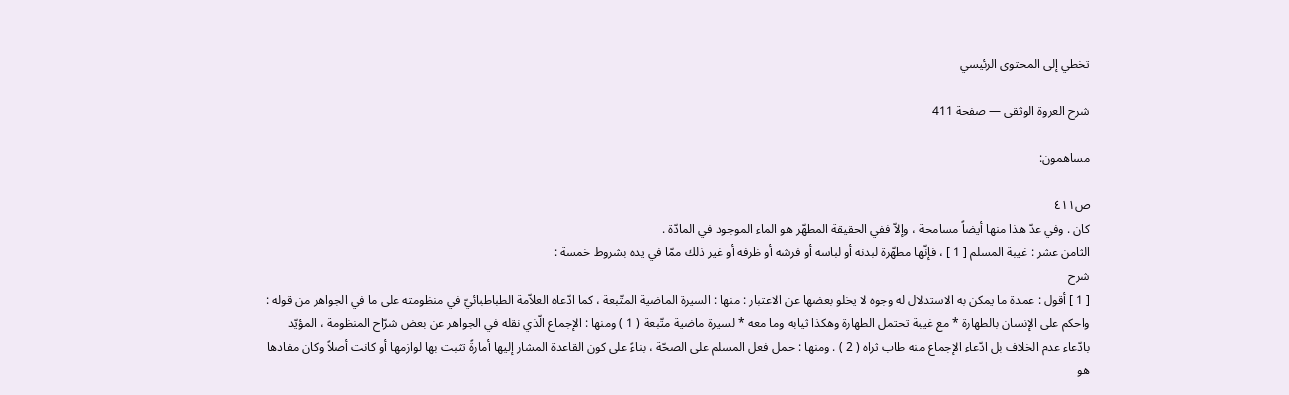تخطي إلى المحتوى الرئيسي

شرح العروة الوثقى — صفحة 411

مساهمون:

ص٤١١
كان . وفي عدّ هذا منها أيضاً مسامحة ، وإلاّ ففي الحقيقة المطهّر هو الماء الموجود في المادّة .
الثامن عشر : غيبة المسلم [ 1 ] ، فإنّها مطهّرة لبدنه أو لباسه أو فرشه أو ظرفه أو غير ذلك ممّا في يده بشروط خمسة :
شرح
[ 1 ] أقول : عمدة ما يمكن به الاستدلال له وجوه لا يخلو بعضها عن الاعتبار : منها : السيرة الماضية المتّبعة ، كما ادّعاه العلاّمة الطباطبائيّ في منظومته على ما في الجواهر من قوله : واحكم على الإنسان بالطهارة * مع غيبة تحتمل الطهارة وهكذا ثيابه وما معه * لسيرة ماضية متّبعة ( 1 ) ومنها : الإجماع الّذي نقله في الجواهر عن بعض شرّاح المنظومة ، المؤيّد بادّعاء عدم الخلاف بل ادّعاء الإجماع منه طاب ثراه ( 2 ) . ومنها : حمل فعل المسلم على الصحّة ، بناءً على كون القاعدة المشار إليها أمارةً تثبت بها لوازمها أو كانت أصلاً وكان مفادها هو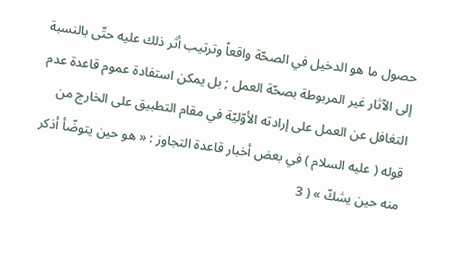حصول ما هو الدخيل في الصحّة واقعاً وترتيب أثر ذلك عليه حتّى بالنسبة إلى الآثار غير المربوطة بصحّة العمل ; بل يمكن استفادة عموم قاعدة عدم التغافل عن العمل على إرادته الأوّليّة في مقام التطبيق على الخارج من قوله ( عليه السلام ) في بعض أخبار قاعدة التجاوز : « هو حين يتوضّأ أذكر منه حين يشكّ » ( 3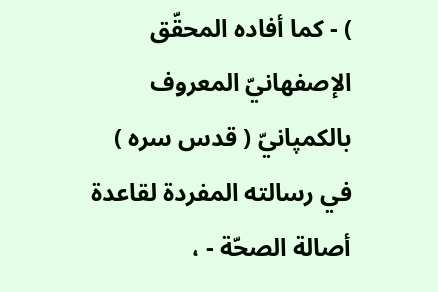) - كما أفاده المحقّق الإصفهانيّ المعروف بالكمپانيّ ( قدس سره ) في رسالته المفردة لقاعدة أصالة الصحّة - ،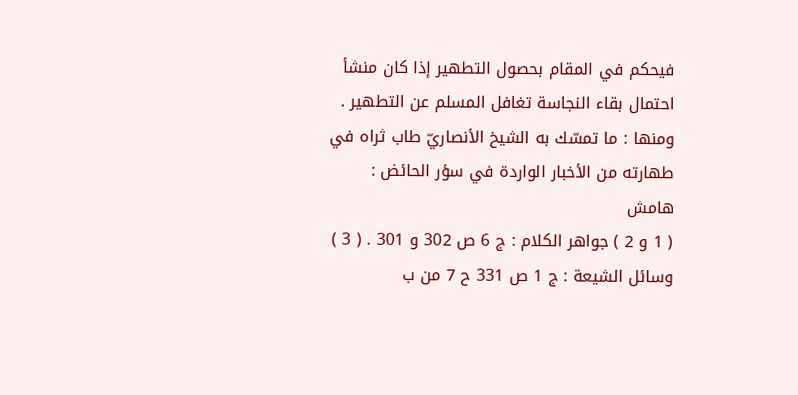فيحكم في المقام بحصول التطهير إذا كان منشأ احتمال بقاء النجاسة تغافل المسلم عن التطهير . ومنها : ما تمسّك به الشيخ الأنصاريّ طاب ثراه في طهارته من الأخبار الواردة في سؤر الحائض :
هامش
( 1 و 2 ) جواهر الكلام : ج 6 ص 302 و 301 . ( 3 ) وسائل الشيعة : ج 1 ص 331 ح 7 من ب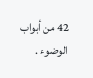42 من أبواب الوضوء .